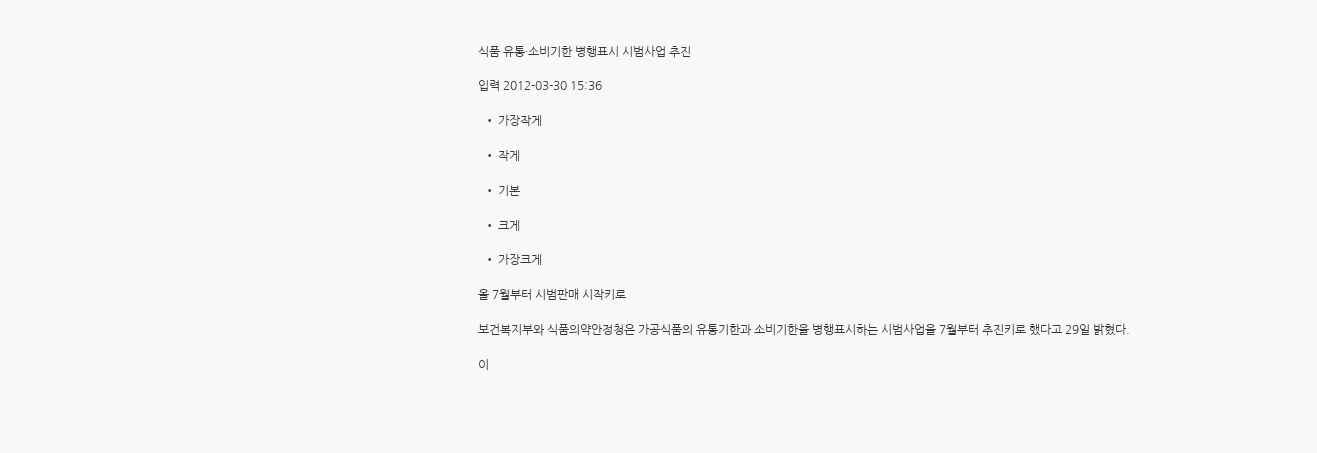식품 유통·소비기한 병행표시 시범사업 추진

입력 2012-03-30 15:36

  • 가장작게

  • 작게

  • 기본

  • 크게

  • 가장크게

올 7월부터 시범판매 시작키로

보건복지부와 식품의약안정청은 가공식품의 유통기한과 소비기한을 병행표시하는 시범사업을 7월부터 추진키로 했다고 29일 밝혔다.

이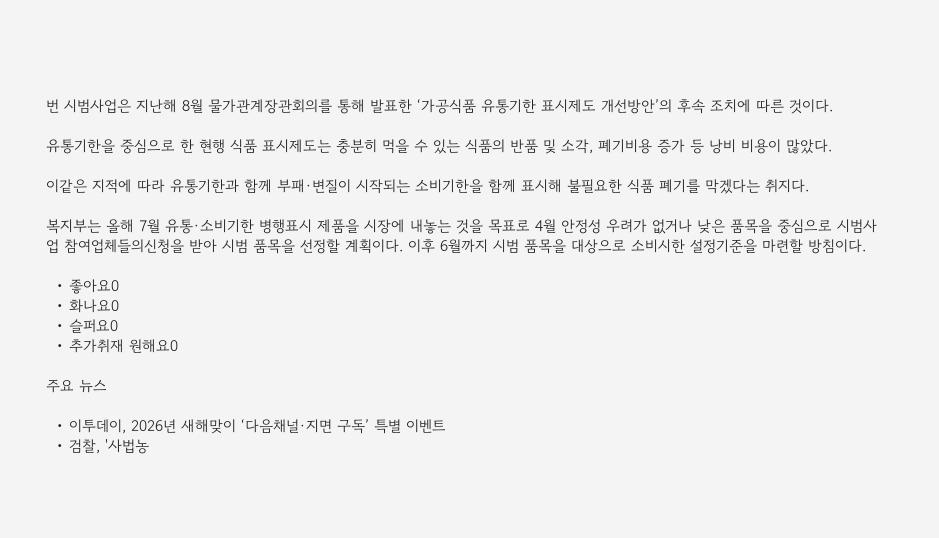번 시범사업은 지난해 8월 물가관계장관회의를 통해 발표한 ‘가공식품 유통기한 표시제도 개선방안’의 후속 조치에 따른 것이다.

유통기한을 중심으로 한 현행 식품 표시제도는 충분히 먹을 수 있는 식품의 반품 및 소각, 폐기비용 증가 등 낭비 비용이 많았다.

이같은 지적에 따라 유통기한과 함께 부패·변질이 시작되는 소비기한을 함께 표시해 불필요한 식품 폐기를 막겠다는 취지다.

복지부는 올해 7월 유통·소비기한 병행표시 제품을 시장에 내놓는 것을 목표로 4월 안정성 우려가 없거나 낮은 품목을 중심으로 시범사업 참여업체들의신청을 받아 시범 품목을 선정할 계획이다. 이후 6월까지 시범 품목을 대상으로 소비시한 설정기준을 마련할 방침이다.

  • 좋아요0
  • 화나요0
  • 슬퍼요0
  • 추가취재 원해요0

주요 뉴스

  • 이투데이, 2026년 새해맞이 ‘다음채널·지면 구독’ 특별 이벤트
  • 검찰, '사법농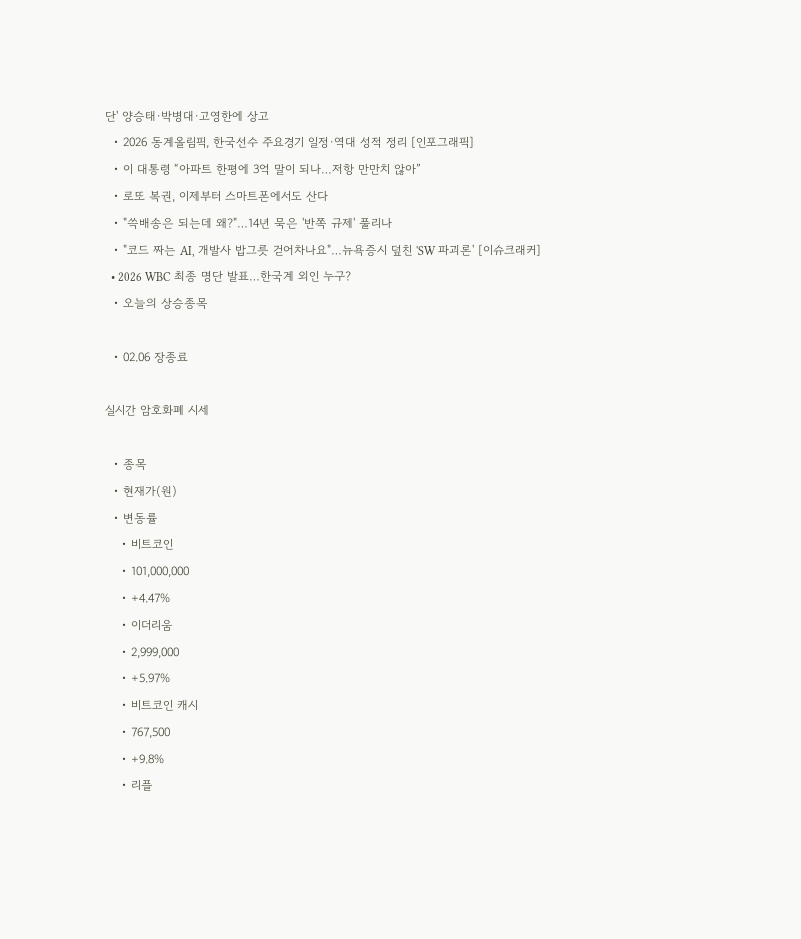단' 양승태·박병대·고영한에 상고
  • 2026 동계올림픽, 한국선수 주요경기 일정·역대 성적 정리 [인포그래픽]
  • 이 대통령 “아파트 한평에 3억 말이 되나…저항 만만치 않아”
  • 로또 복권, 이제부터 스마트폰에서도 산다
  • "쓱배송은 되는데 왜?"…14년 묵은 '반쪽 규제' 풀리나
  • "코드 짜는 AI, 개발사 밥그릇 걷어차나요"…뉴욕증시 덮친 'SW 파괴론' [이슈크래커]
  • 2026 WBC 최종 명단 발표…한국계 외인 누구?
  • 오늘의 상승종목

  • 02.06 장종료

실시간 암호화폐 시세

  • 종목
  • 현재가(원)
  • 변동률
    • 비트코인
    • 101,000,000
    • +4.47%
    • 이더리움
    • 2,999,000
    • +5.97%
    • 비트코인 캐시
    • 767,500
    • +9.8%
    • 리플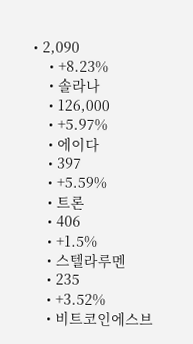• 2,090
    • +8.23%
    • 솔라나
    • 126,000
    • +5.97%
    • 에이다
    • 397
    • +5.59%
    • 트론
    • 406
    • +1.5%
    • 스텔라루멘
    • 235
    • +3.52%
    • 비트코인에스브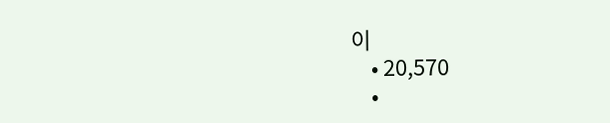이
    • 20,570
    •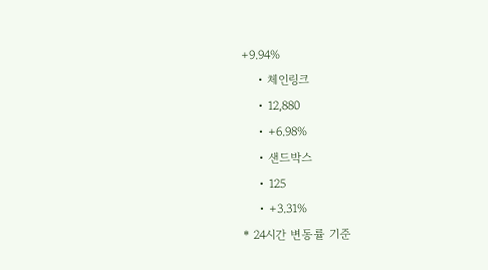+9.94%
    • 체인링크
    • 12,880
    • +6.98%
    • 샌드박스
    • 125
    • +3.31%
* 24시간 변동률 기준